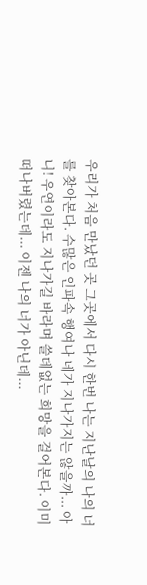우리가 처음 만났던 곳 그곳에서 다시 한번 나는 지난날의 나의 너를 찾아본다. 수많은 인파속 행여나 네가 지나가지는 않을까... 아니! 우연이라도 지나가길 바라며 쓸데없는 희망을 걸어본다. 이미 떠나버렸는데... 이젠 나의 너가 아닌데...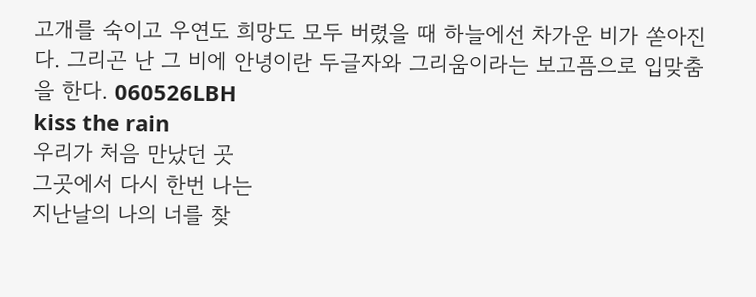고개를 숙이고 우연도 희망도 모두 버렸을 때 하늘에선 차가운 비가 쏟아진다. 그리곤 난 그 비에 안녕이란 두글자와 그리움이라는 보고픔으로 입맞춤을 한다. 060526LBH
kiss the rain
우리가 처음 만났던 곳
그곳에서 다시 한번 나는
지난날의 나의 너를 찾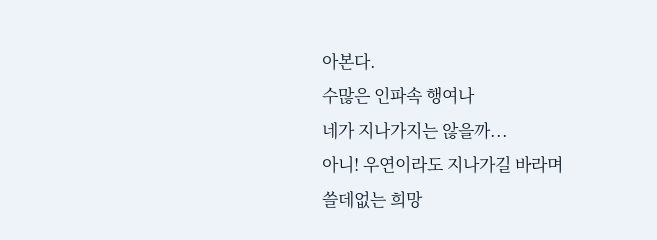아본다.
수많은 인파속 행여나
네가 지나가지는 않을까...
아니! 우연이라도 지나가길 바라며
쓸데없는 희망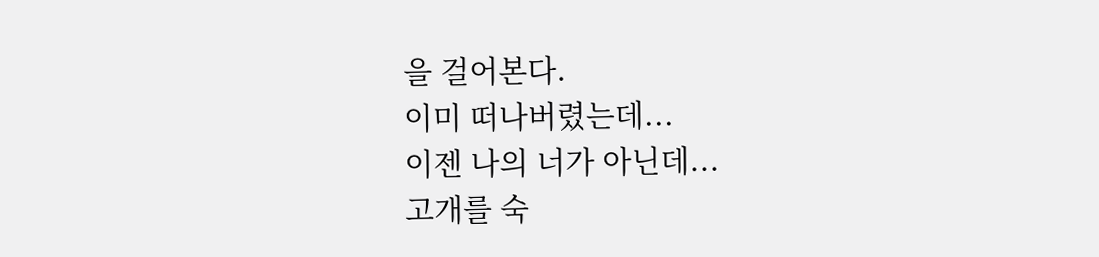을 걸어본다.
이미 떠나버렸는데...
이젠 나의 너가 아닌데...
고개를 숙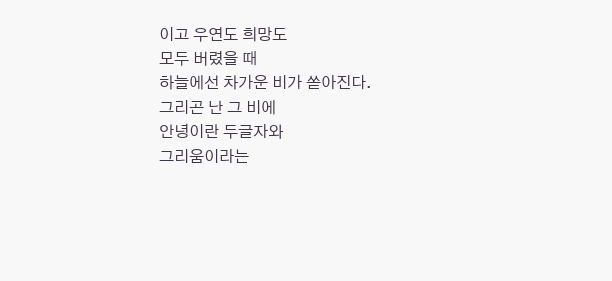이고 우연도 희망도
모두 버렸을 때
하늘에선 차가운 비가 쏟아진다.
그리곤 난 그 비에
안녕이란 두글자와
그리움이라는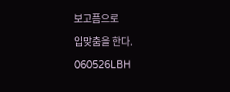보고픔으로
입맞춤을 한다.
060526LBH